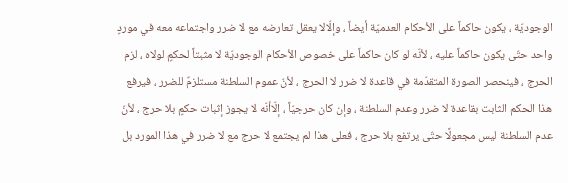الوجوديّة ، يكون حاكماً على الأحكام العدميّة أيضاً ، وإلّالا يعقل تعارضه مع لا ضرر واجتماعه معه في موردٍ واحد حتّى يكون حاكماً عليه ، لأنّه لو كان حاكماً على خصوص الأحكام الوجوديّة لا مثبتاً لحكمٍ لولاه ، لزم الحرج ، فينحصر الصورة المتقدّمة في قاعدة لا ضرر لا الحرج ، لأنّ عموم السلطنة مستلزمٌ للضرر ، فيرفع هذا الحكم الثابت بقاعدة لا ضرر وعدم السلطنة ، وإن كان حرجيّاً ، إلّاأنّه لا يجوز إثبات حكمٍ بلا حرج ، لأنّ عدم السلطنة ليس مجعولًا حتّى يرتفع بلا حرج ، فعلى هذا لم يجتمع لا حرج مع لا ضرر في هذا المورد بل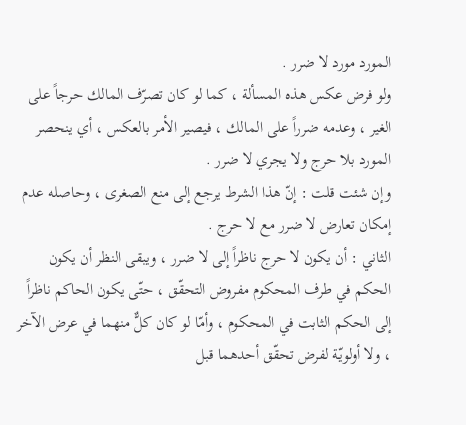المورد مورد لا ضرر .
ولو فرض عكس هذه المسألة ، كما لو كان تصرّف المالك حرجاً على الغير ، وعدمه ضرراً على المالك ، فيصير الأمر بالعكس ، أي ينحصر المورد بلا حرج ولا يجري لا ضرر .
وإن شئت قلت : إنّ هذا الشرط يرجع إلى منع الصغرى ، وحاصله عدم إمكان تعارض لا ضرر مع لا حرج .
الثاني : أن يكون لا حرج ناظراً إلى لا ضرر ، ويبقى النظر أن يكون الحكم في طرف المحكوم مفروض التحقّق ، حتّى يكون الحاكم ناظراً إلى الحكم الثابت في المحكوم ، وأمّا لو كان كلٌّ منهما في عرض الآخر ، ولا أولويّة لفرض تحقّق أحدهما قبل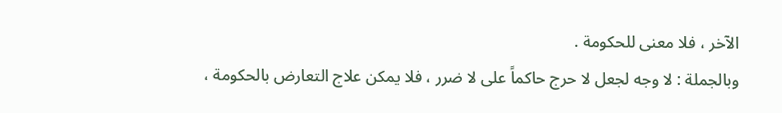الآخر ، فلا معنى للحكومة .
وبالجملة : لا وجه لجعل لا حرج حاكماً على لا ضرر ، فلا يمكن علاج التعارض بالحكومة ،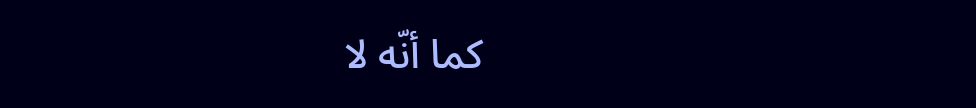كما أنّه لا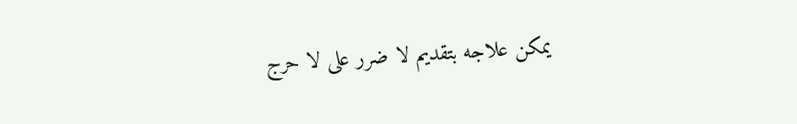يمكن علاجه بتقديم لا ضرر على لا حرج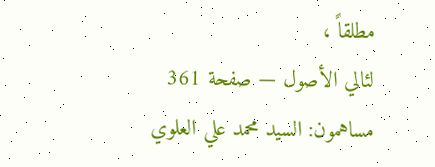مطلقاً ،
لئالي الأصول — صفحة 361
مساهمون: السيد محمد علي العلوي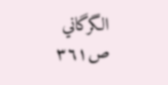الگرگاني
ص٣٦١